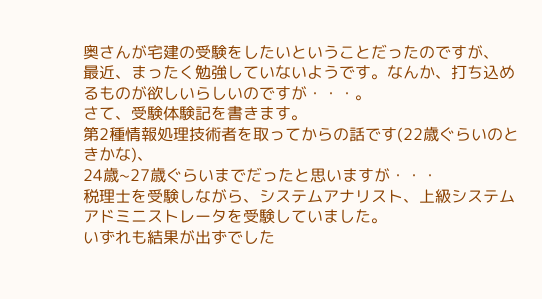奥さんが宅建の受験をしたいということだったのですが、
最近、まったく勉強していないようです。なんか、打ち込めるものが欲しいらしいのですが・・・。
さて、受験体験記を書きます。
第2種情報処理技術者を取ってからの話です(22歳ぐらいのときかな)、
24歳~27歳ぐらいまでだったと思いますが・・・
税理士を受験しながら、システムアナリスト、上級システムアドミニストレータを受験していました。
いずれも結果が出ずでした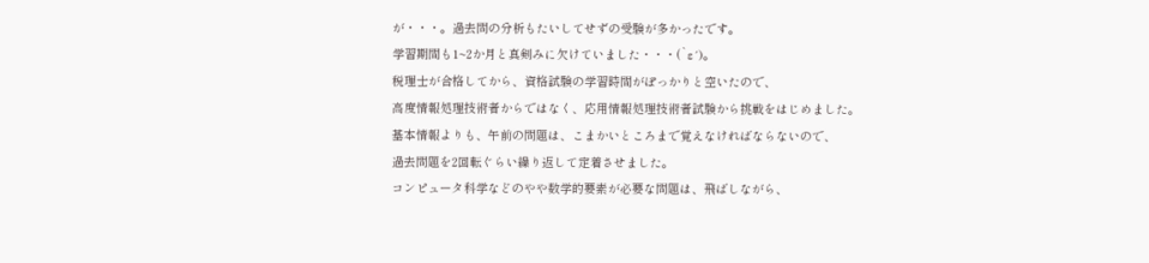が・・・。過去問の分析もたいしてせずの受験が多かったです。
学習期間も1~2か月と真剣みに欠けていました・・・(`ε´)。
税理士が合格してから、資格試験の学習時間がぽっかりと空いたので、
高度情報処理技術者からではなく、応用情報処理技術者試験から挑戦をはじめました。
基本情報よりも、午前の問題は、こまかいところまで覚えなければならないので、
過去問題を2回転ぐらい繰り返して定着させました。
コンピュータ科学などのやや数学的要素が必要な問題は、飛ばしながら、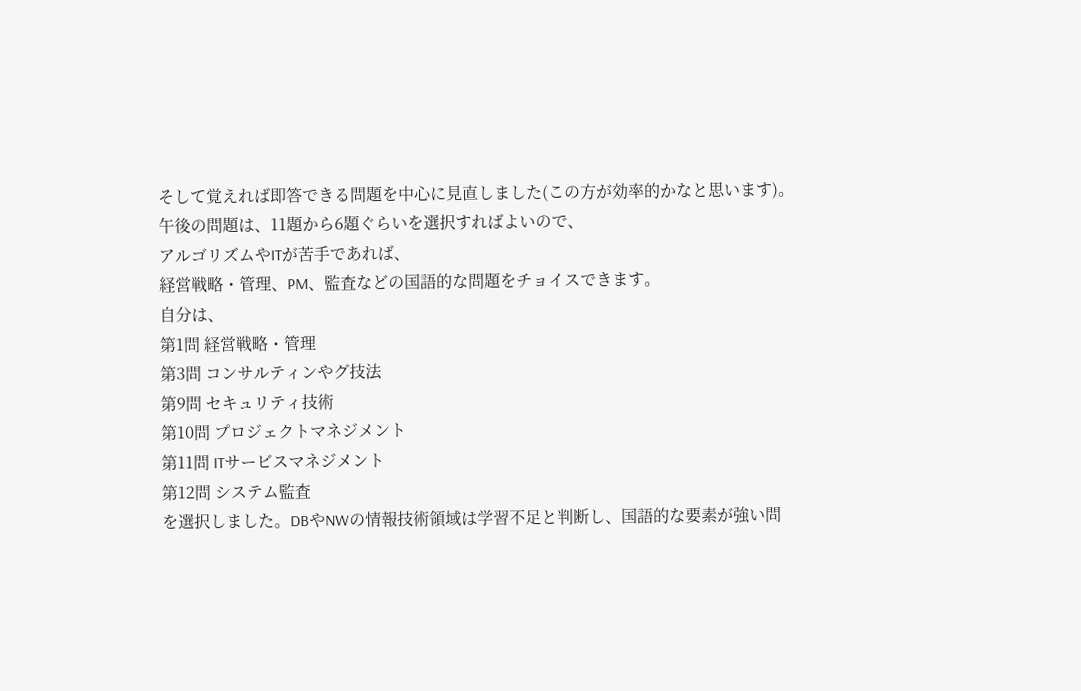そして覚えれば即答できる問題を中心に見直しました(この方が効率的かなと思います)。
午後の問題は、11題から6題ぐらいを選択すればよいので、
アルゴリズムやITが苦手であれば、
経営戦略・管理、PM、監査などの国語的な問題をチョイスできます。
自分は、
第1問 経営戦略・管理
第3問 コンサルティンやグ技法
第9問 セキュリティ技術
第10問 プロジェクトマネジメント
第11問 ITサービスマネジメント
第12問 システム監査
を選択しました。DBやNWの情報技術領域は学習不足と判断し、国語的な要素が強い問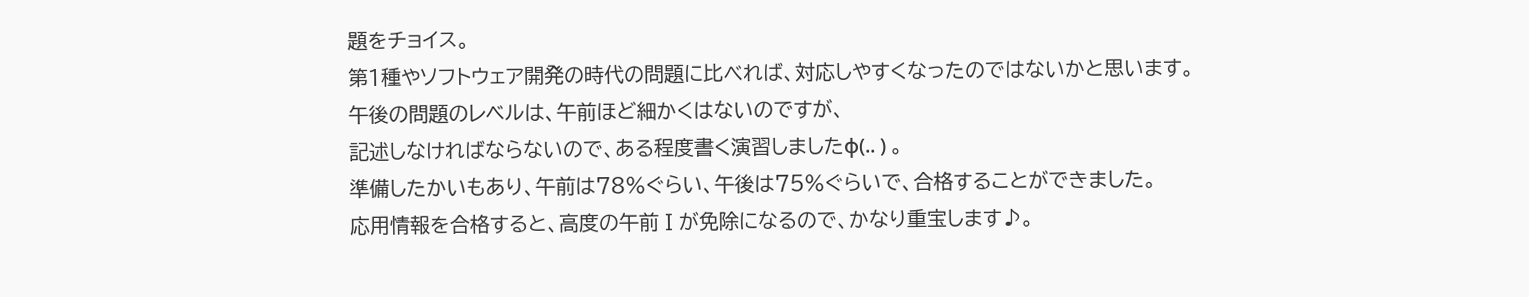題をチョイス。
第1種やソフトウェア開発の時代の問題に比べれば、対応しやすくなったのではないかと思います。
午後の問題のレベルは、午前ほど細かくはないのですが、
記述しなければならないので、ある程度書く演習しましたφ(.. ) 。
準備したかいもあり、午前は78%ぐらい、午後は75%ぐらいで、合格することができました。
応用情報を合格すると、高度の午前Ⅰが免除になるので、かなり重宝します♪。